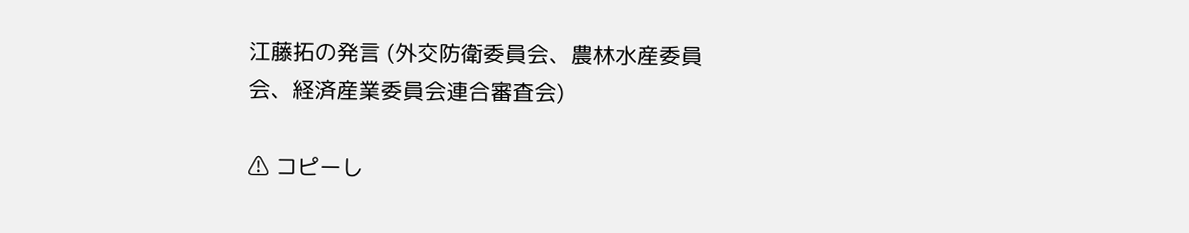江藤拓の発言 (外交防衛委員会、農林水産委員会、経済産業委員会連合審査会)

⚠ コピーし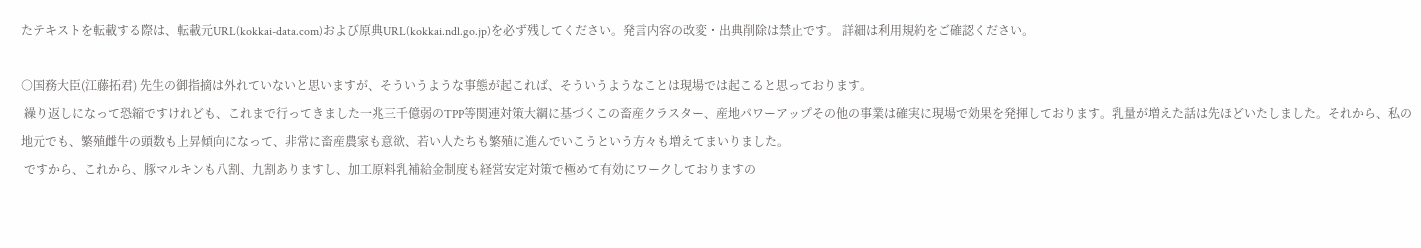たテキストを転載する際は、転載元URL(kokkai-data.com)および原典URL(kokkai.ndl.go.jp)を必ず残してください。発言内容の改変・出典削除は禁止です。 詳細は利用規約をご確認ください。

○国務大臣(江藤拓君) 先生の御指摘は外れていないと思いますが、そういうような事態が起これば、そういうようなことは現場では起こると思っております。
 繰り返しになって恐縮ですけれども、これまで行ってきました一兆三千億弱のTPP等関連対策大綱に基づくこの畜産クラスター、産地パワーアップその他の事業は確実に現場で効果を発揮しております。乳量が増えた話は先ほどいたしました。それから、私の地元でも、繁殖雌牛の頭数も上昇傾向になって、非常に畜産農家も意欲、若い人たちも繁殖に進んでいこうという方々も増えてまいりました。
 ですから、これから、豚マルキンも八割、九割ありますし、加工原料乳補給金制度も経営安定対策で極めて有効にワークしておりますの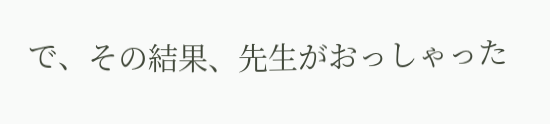で、その結果、先生がおっしゃった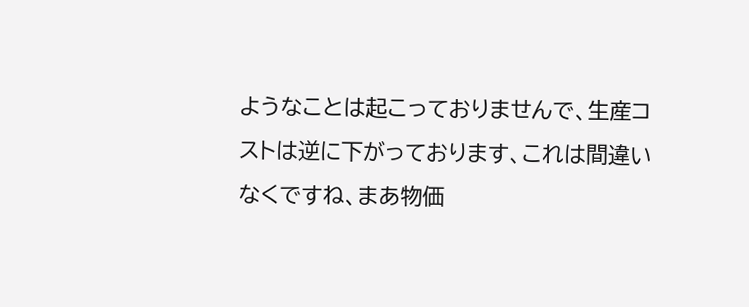ようなことは起こっておりませんで、生産コストは逆に下がっております、これは間違いなくですね、まあ物価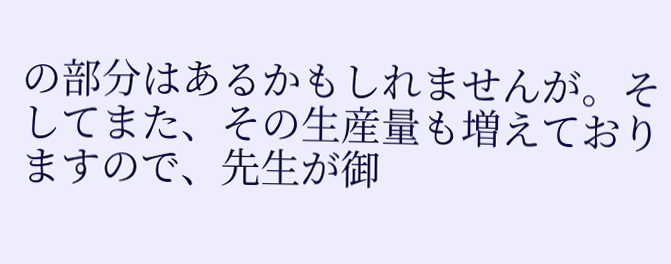の部分はあるかもしれませんが。そしてまた、その生産量も増えておりますので、先生が御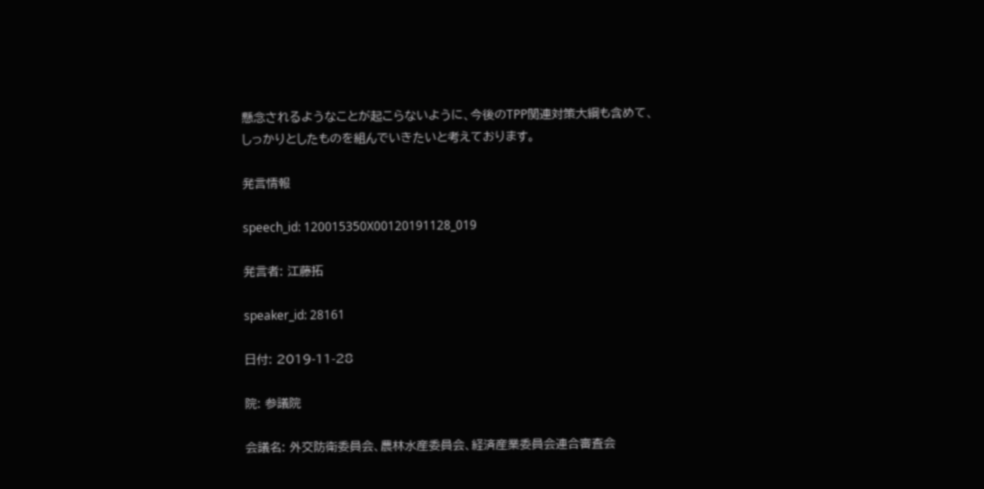懸念されるようなことが起こらないように、今後のTPP関連対策大綱も含めて、しっかりとしたものを組んでいきたいと考えております。

発言情報

speech_id: 120015350X00120191128_019

発言者: 江藤拓

speaker_id: 28161

日付: 2019-11-28

院: 参議院

会議名: 外交防衛委員会、農林水産委員会、経済産業委員会連合審査会